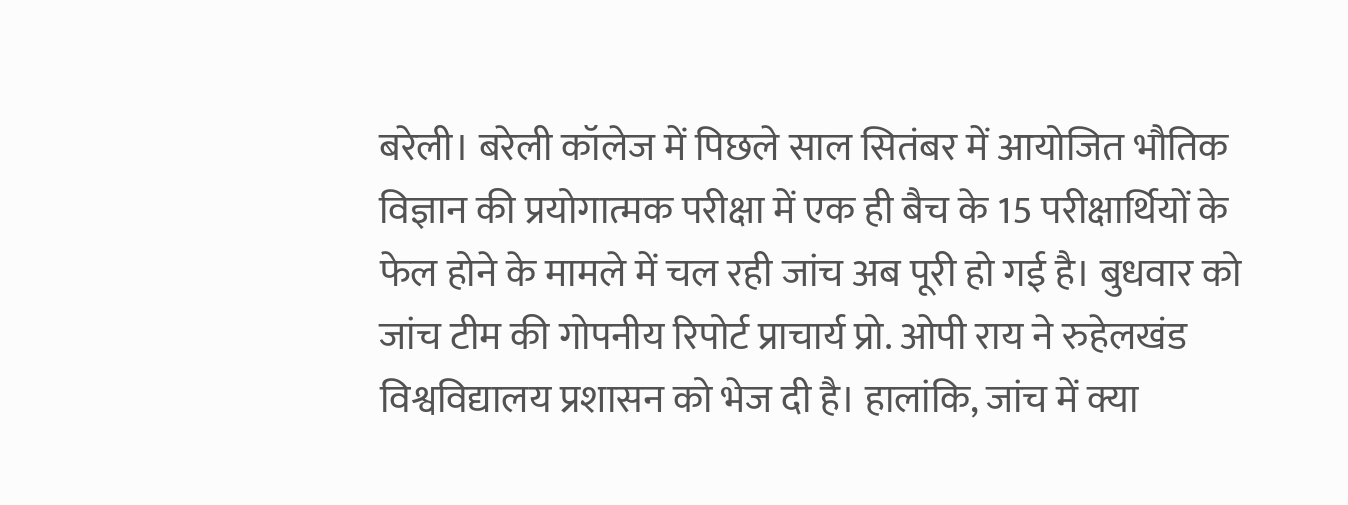बरेली। बरेली कॉलेज में पिछले साल सितंबर में आयोजित भौतिक विज्ञान की प्रयोगात्मक परीक्षा में एक ही बैच के 15 परीक्षार्थियों के फेल होने के मामले में चल रही जांच अब पूरी हो गई है। बुधवार को जांच टीम की गोपनीय रिपोर्ट प्राचार्य प्रो. ओपी राय ने रुहेलखंड विश्वविद्यालय प्रशासन को भेज दी है। हालांकि, जांच में क्या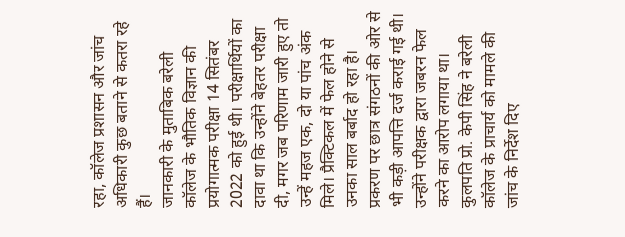रहा, कॉलेज प्रशासन और जांच अधिकारी कुछ बताने से कतरा रहे हैं।
जानकारी के मुताबिक बरेली कॉलेज के भौतिक विज्ञान की प्रयोगात्मक परीक्षा 14 सितंबर 2022 को हुई थी। परीक्षार्थियों का दावा था कि उन्होंने बेहतर परीक्षा दी, मगर जब परिणाम जारी हुए तो उन्हें महज एक, दो या पांच अंक मिले। प्रैक्टिकल में फेल होने से उनका साल बर्बाद हो रहा है। प्रकरण पर छात्र संगठनों की ओर से भी कड़ी आपत्ति दर्ज कराई गई थी। उन्होंने परीक्षक द्वारा जबरन फेल करने का आरोप लगाया था। कुलपति प्रो. केपी सिंह ने बरेली कॉलेज के प्राचार्य को मामले की जांच के निर्देश दिए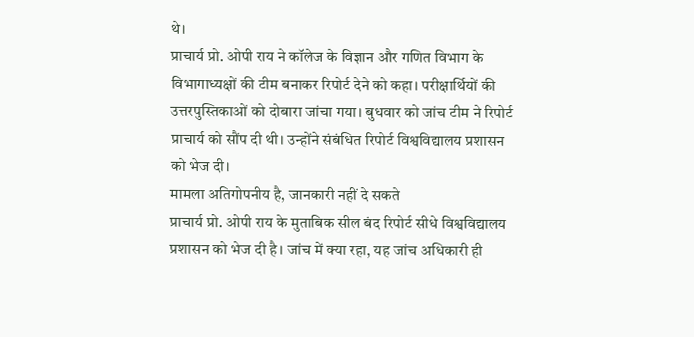थे।
प्राचार्य प्रो. ओपी राय ने कॉलेज के विज्ञान और गणित विभाग के विभागाध्यक्षों की टीम बनाकर रिपोर्ट देने को कहा। परीक्षार्थियों की उत्तरपुस्तिकाओं को दोबारा जांचा गया। बुधवार को जांच टीम ने रिपोर्ट प्राचार्य को सौंप दी थी। उन्होंने संबंधित रिपोर्ट विश्वविद्यालय प्रशासन को भेज दी।
मामला अतिगोपनीय है, जानकारी नहीं दे सकते
प्राचार्य प्रो. ओपी राय के मुताबिक सील बंद रिपोर्ट सीधे विश्वविद्यालय प्रशासन को भेज दी है। जांच में क्या रहा, यह जांच अधिकारी ही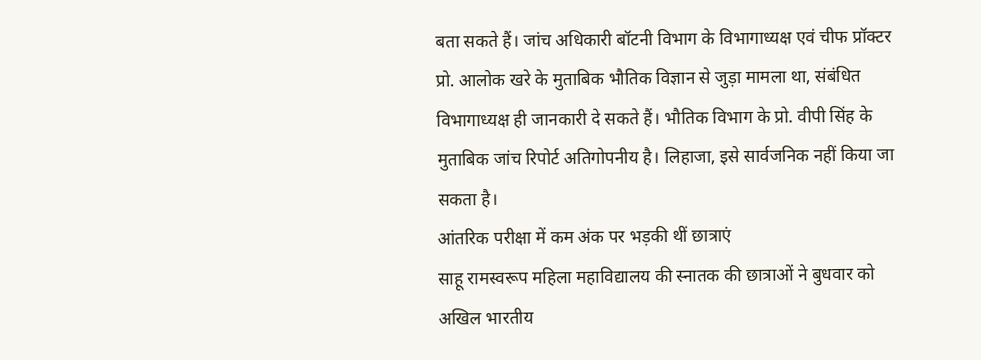बता सकते हैं। जांच अधिकारी बॉटनी विभाग के विभागाध्यक्ष एवं चीफ प्रॉक्टर प्रो. आलोक खरे के मुताबिक भौतिक विज्ञान से जुड़ा मामला था, संबंधित विभागाध्यक्ष ही जानकारी दे सकते हैं। भौतिक विभाग के प्रो. वीपी सिंह के मुताबिक जांच रिपोर्ट अतिगोपनीय है। लिहाजा, इसे सार्वजनिक नहीं किया जा सकता है।
आंतरिक परीक्षा में कम अंक पर भड़की थीं छात्राएं
साहू रामस्वरूप महिला महाविद्यालय की स्नातक की छात्राओं ने बुधवार को अखिल भारतीय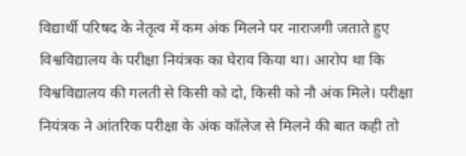विद्यार्थी परिषद के नेतृत्व में कम अंक मिलने पर नाराजगी जताते हुए विश्वविद्यालय के परीक्षा नियंत्रक का घेराव किया था। आरोप था कि विश्वविद्यालय की गलती से किसी को दो, किसी को नौ अंक मिले। परीक्षा नियंत्रक ने आंतरिक परीक्षा के अंक कॉलेज से मिलने की बात कही तो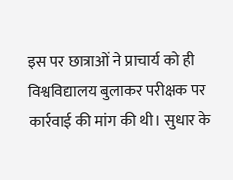इस पर छात्राओं ने प्राचार्य को ही विश्वविद्यालय बुलाकर परीक्षक पर कार्रवाई की मांग की थी। सुधार के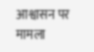आश्वासन पर मामला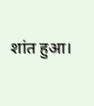शांत हुआ।